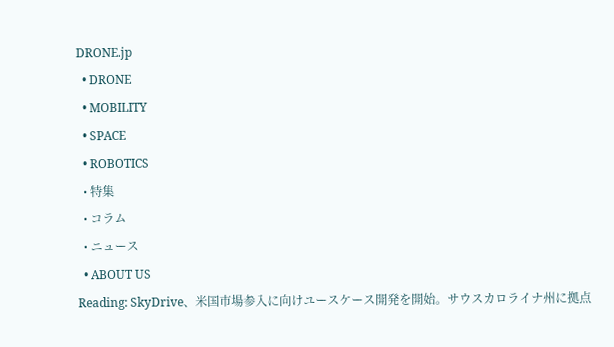DRONE.jp
  • DRONE
  • MOBILITY
  • SPACE
  • ROBOTICS
  • 特集
  • コラム
  • ニュース
  • ABOUT US
Reading: SkyDrive、米国市場参入に向けユースケース開発を開始。サウスカロライナ州に拠点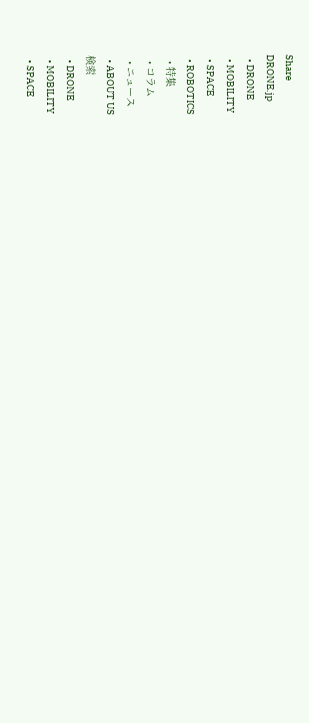Share
DRONE.jp
  • DRONE
  • MOBILITY
  • SPACE
  • ROBOTICS
  • 特集
  • コラム
  • ニュース
  • ABOUT US
検索
  • DRONE
  • MOBILITY
  • SPACE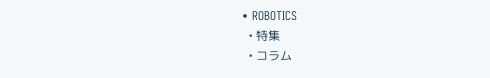• ROBOTICS
  • 特集
  • コラム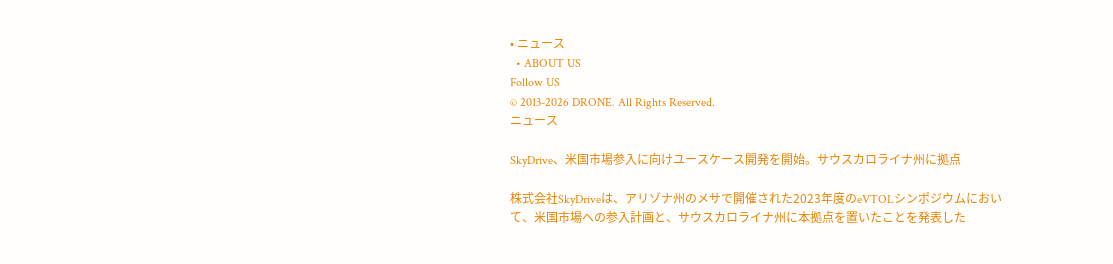• ニュース
  • ABOUT US
Follow US
© 2013-2026 DRONE. All Rights Reserved.
ニュース

SkyDrive、米国市場参入に向けユースケース開発を開始。サウスカロライナ州に拠点

株式会社SkyDriveは、アリゾナ州のメサで開催された2023年度のeVTOLシンポジウムにおいて、米国市場への参入計画と、サウスカロライナ州に本拠点を置いたことを発表した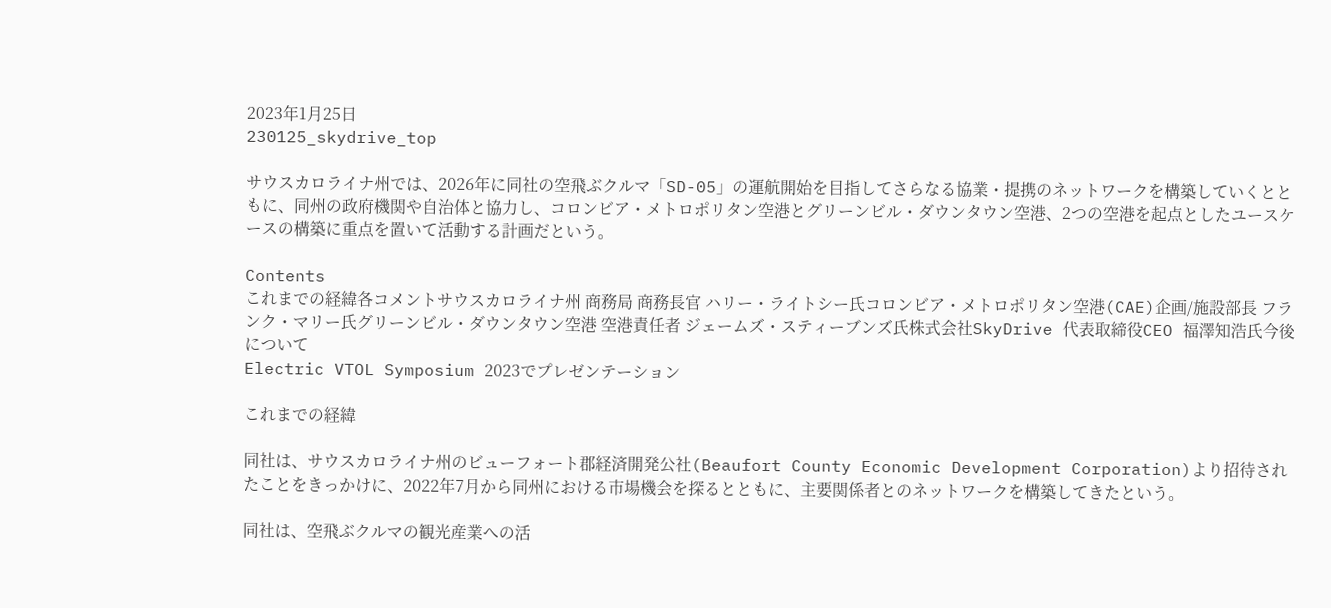2023年1月25日
230125_skydrive_top

サウスカロライナ州では、2026年に同社の空飛ぶクルマ「SD-05」の運航開始を目指してさらなる協業・提携のネットワークを構築していくとともに、同州の政府機関や自治体と協力し、コロンビア・メトロポリタン空港とグリーンビル・ダウンタウン空港、2つの空港を起点としたユースケースの構築に重点を置いて活動する計画だという。

Contents
これまでの経緯各コメントサウスカロライナ州 商務局 商務長官 ハリー・ライトシー氏コロンビア・メトロポリタン空港(CAE)企画/施設部長 フランク・マリー氏グリーンビル・ダウンタウン空港 空港責任者 ジェームズ・スティーブンズ氏株式会社SkyDrive 代表取締役CEO 福澤知浩氏今後について
Electric VTOL Symposium 2023でプレゼンテーション

これまでの経緯

同社は、サウスカロライナ州のビューフォート郡経済開発公社(Beaufort County Economic Development Corporation)より招待されたことをきっかけに、2022年7月から同州における市場機会を探るとともに、主要関係者とのネットワークを構築してきたという。

同社は、空飛ぶクルマの観光産業への活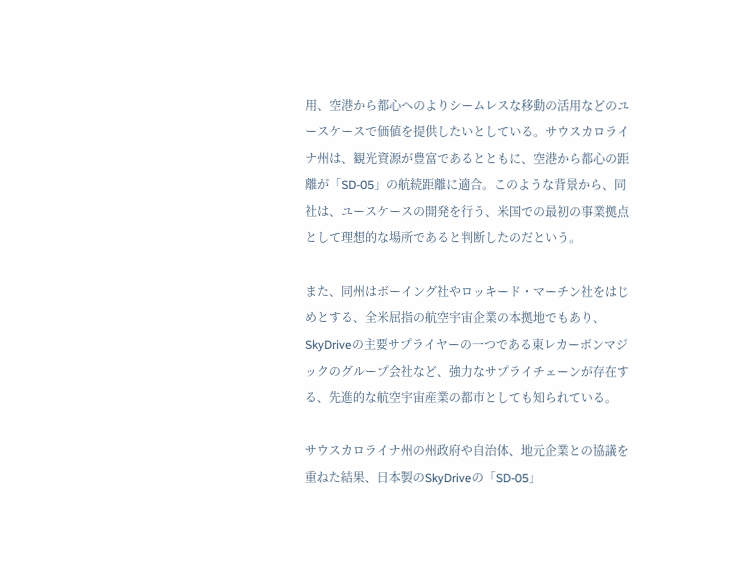用、空港から都心へのよりシームレスな移動の活用などのユースケースで価値を提供したいとしている。サウスカロライナ州は、観光資源が豊富であるとともに、空港から都心の距離が「SD-05」の航続距離に適合。このような背景から、同社は、ユースケースの開発を行う、米国での最初の事業拠点として理想的な場所であると判断したのだという。

また、同州はボーイング社やロッキード・マーチン社をはじめとする、全米屈指の航空宇宙企業の本拠地でもあり、SkyDriveの主要サプライヤーの一つである東レカーボンマジックのグループ会社など、強力なサプライチェーンが存在する、先進的な航空宇宙産業の都市としても知られている。

サウスカロライナ州の州政府や自治体、地元企業との協議を重ねた結果、日本製のSkyDriveの「SD-05」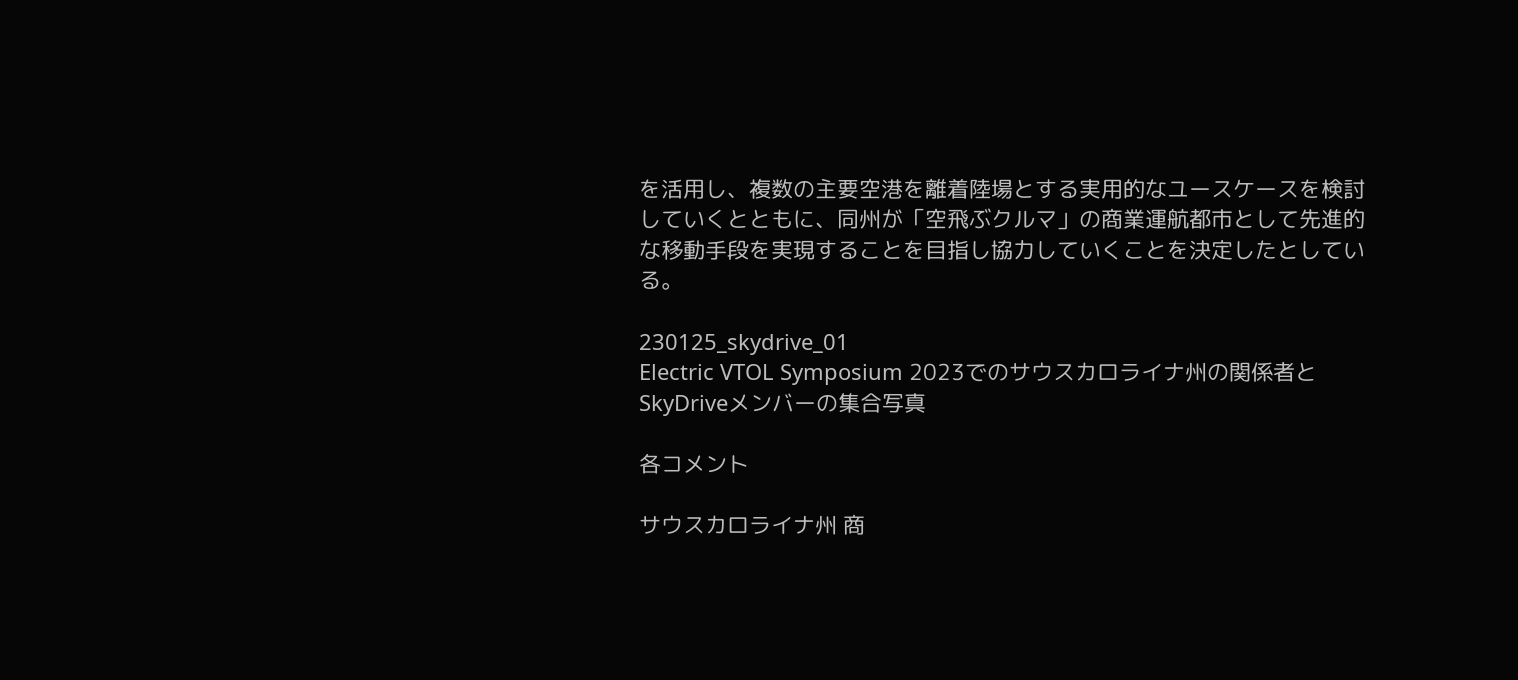を活用し、複数の主要空港を離着陸場とする実用的なユースケースを検討していくとともに、同州が「空飛ぶクルマ」の商業運航都市として先進的な移動手段を実現することを目指し協力していくことを決定したとしている。

230125_skydrive_01
Electric VTOL Symposium 2023でのサウスカロライナ州の関係者とSkyDriveメンバーの集合写真

各コメント

サウスカロライナ州 商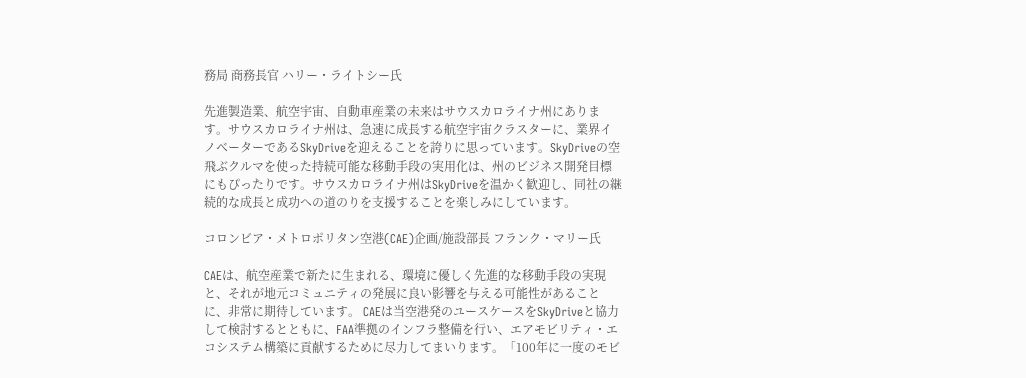務局 商務長官 ハリー・ライトシー氏

先進製造業、航空宇宙、自動車産業の未来はサウスカロライナ州にあります。サウスカロライナ州は、急速に成長する航空宇宙クラスターに、業界イノベーターであるSkyDriveを迎えることを誇りに思っています。SkyDriveの空飛ぶクルマを使った持続可能な移動手段の実用化は、州のビジネス開発目標にもぴったりです。サウスカロライナ州はSkyDriveを温かく歓迎し、同社の継続的な成長と成功への道のりを支援することを楽しみにしています。

コロンビア・メトロポリタン空港(CAE)企画/施設部長 フランク・マリー氏

CAEは、航空産業で新たに生まれる、環境に優しく先進的な移動手段の実現と、それが地元コミュニティの発展に良い影響を与える可能性があることに、非常に期待しています。 CAEは当空港発のユースケースをSkyDriveと協力して検討するとともに、FAA準拠のインフラ整備を行い、エアモビリティ・エコシステム構築に貢献するために尽力してまいります。「100年に一度のモビ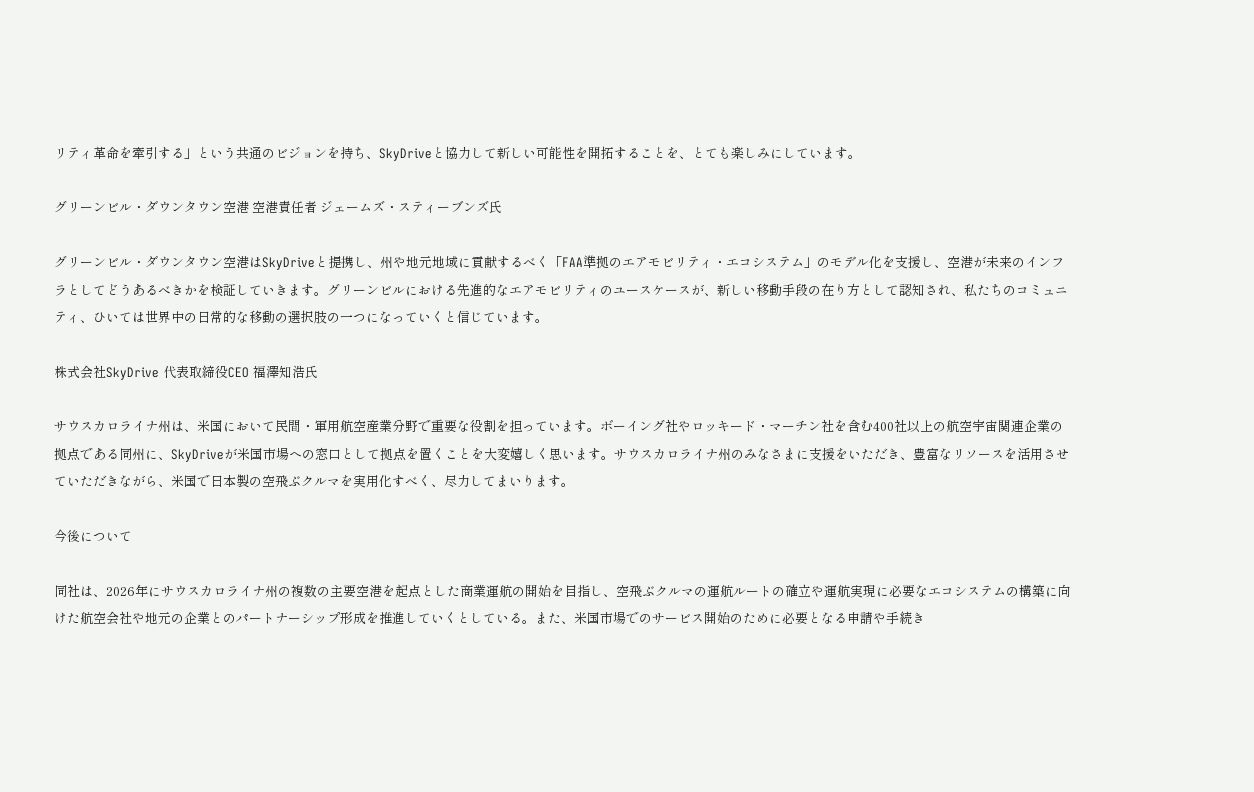リティ革命を牽引する」という共通のビジョンを持ち、SkyDriveと協力して新しい可能性を開拓することを、とても楽しみにしています。

グリーンビル・ダウンタウン空港 空港責任者 ジェームズ・スティーブンズ氏

グリーンビル・ダウンタウン空港はSkyDriveと提携し、州や地元地域に貢献するべく「FAA準拠のエアモビリティ・エコシステム」のモデル化を支援し、空港が未来のインフラとしてどうあるべきかを検証していきます。グリーンビルにおける先進的なエアモビリティのユースケースが、新しい移動手段の在り方として認知され、私たちのコミュニティ、ひいては世界中の日常的な移動の選択肢の一つになっていくと信じています。

株式会社SkyDrive 代表取締役CEO 福澤知浩氏

サウスカロライナ州は、米国において民間・軍用航空産業分野で重要な役割を担っています。ボーイング社やロッキード・マーチン社を含む400社以上の航空宇宙関連企業の拠点である同州に、SkyDriveが米国市場への窓口として拠点を置くことを大変嬉しく思います。サウスカロライナ州のみなさまに支援をいただき、豊富なリソースを活用させていただきながら、米国で日本製の空飛ぶクルマを実用化すべく、尽力してまいります。

今後について

同社は、2026年にサウスカロライナ州の複数の主要空港を起点とした商業運航の開始を目指し、空飛ぶクルマの運航ルートの確立や運航実現に必要なエコシステムの構築に向けた航空会社や地元の企業とのパートナーシップ形成を推進していくとしている。また、米国市場でのサービス開始のために必要となる申請や手続き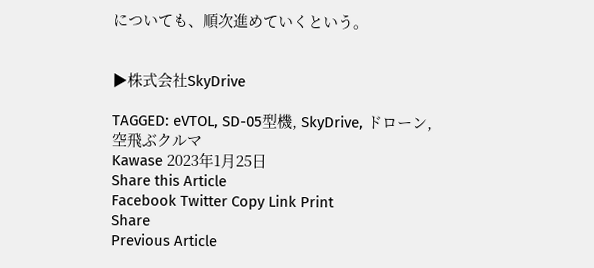についても、順次進めていくという。


▶株式会社SkyDrive

TAGGED: eVTOL, SD-05型機, SkyDrive, ドローン, 空飛ぶクルマ
Kawase 2023年1月25日
Share this Article
Facebook Twitter Copy Link Print
Share
Previous Article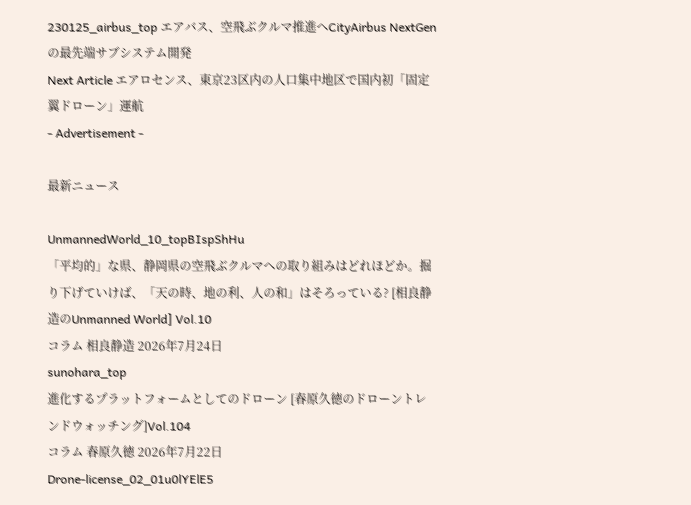230125_airbus_top エアバス、空飛ぶクルマ推進へCityAirbus NextGenの最先端サブシステム開発
Next Article エアロセンス、東京23区内の人口集中地区で国内初「固定翼ドローン」運航
- Advertisement -

最新ニュース

UnmannedWorld_10_topBIspShHu
「平均的」な県、静岡県の空飛ぶクルマへの取り組みはどれほどか。掘り下げていけば、「天の時、地の利、人の和」はそろっている? [相良静造のUnmanned World] Vol.10
コラム 相良静造 2026年7月24日
sunohara_top
進化するプラットフォームとしてのドローン [春原久徳のドローントレンドウォッチング]Vol.104
コラム 春原久徳 2026年7月22日
Drone-license_02_01u0lYElE5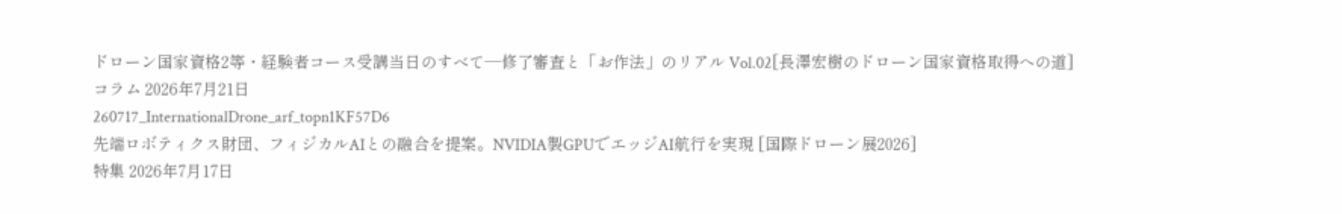ドローン国家資格2等・経験者コース受講当日のすべて―修了審査と「お作法」のリアル Vol.02[長澤宏樹のドローン国家資格取得への道]
コラム 2026年7月21日
260717_InternationalDrone_arf_topn1KF57D6
先端ロボティクス財団、フィジカルAIとの融合を提案。NVIDIA製GPUでエッジAI航行を実現 [国際ドローン展2026]
特集 2026年7月17日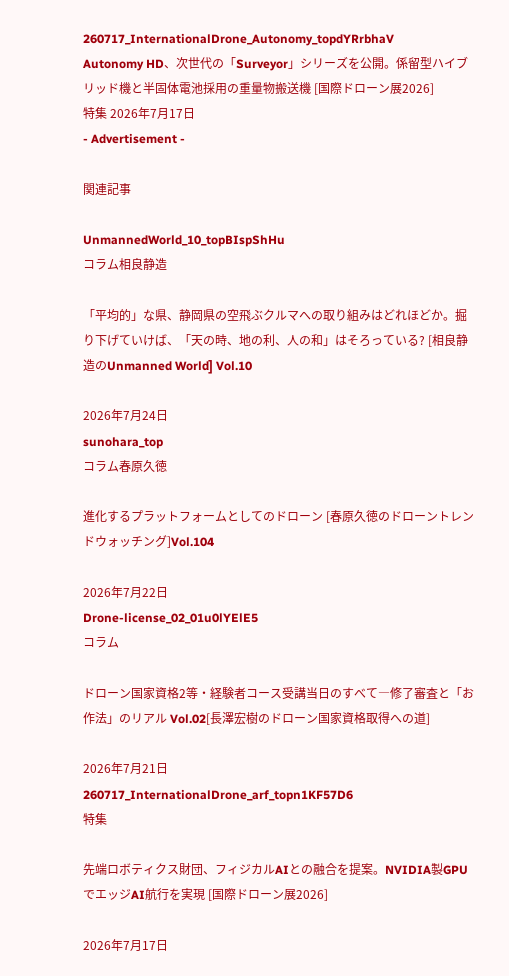260717_InternationalDrone_Autonomy_topdYRrbhaV
Autonomy HD、次世代の「Surveyor」シリーズを公開。係留型ハイブリッド機と半固体電池採用の重量物搬送機 [国際ドローン展2026]
特集 2026年7月17日
- Advertisement -

関連記事

UnmannedWorld_10_topBIspShHu
コラム相良静造

「平均的」な県、静岡県の空飛ぶクルマへの取り組みはどれほどか。掘り下げていけば、「天の時、地の利、人の和」はそろっている? [相良静造のUnmanned World] Vol.10

2026年7月24日
sunohara_top
コラム春原久徳

進化するプラットフォームとしてのドローン [春原久徳のドローントレンドウォッチング]Vol.104

2026年7月22日
Drone-license_02_01u0lYElE5
コラム

ドローン国家資格2等・経験者コース受講当日のすべて―修了審査と「お作法」のリアル Vol.02[長澤宏樹のドローン国家資格取得への道]

2026年7月21日
260717_InternationalDrone_arf_topn1KF57D6
特集

先端ロボティクス財団、フィジカルAIとの融合を提案。NVIDIA製GPUでエッジAI航行を実現 [国際ドローン展2026]

2026年7月17日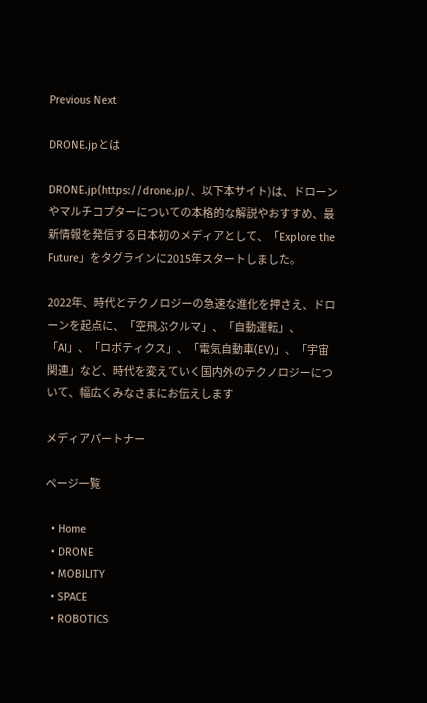Previous Next

DRONE.jpとは

DRONE.jp(https://drone.jp/、以下本サイト)は、ドローンやマルチコプターについての本格的な解説やおすすめ、最新情報を発信する日本初のメディアとして、「Explore the Future」をタグラインに2015年スタートしました。

2022年、時代とテクノロジーの急速な進化を押さえ、ドローンを起点に、「空飛ぶクルマ」、「自動運転」、「AI」、「ロボティクス」、「電気自動車(EV)」、「宇宙関連」など、時代を変えていく国内外のテクノロジーについて、幅広くみなさまにお伝えします

メディアパートナー

ページ一覧

  • Home
  • DRONE
  • MOBILITY
  • SPACE
  • ROBOTICS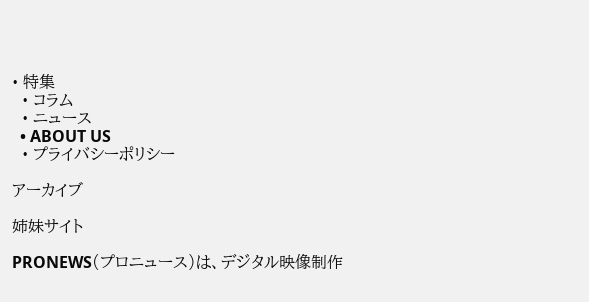• 特集
  • コラム
  • ニュース
  • ABOUT US
  • プライバシーポリシー

アーカイブ

姉妹サイト

PRONEWS(プロニュース)は、デジタル映像制作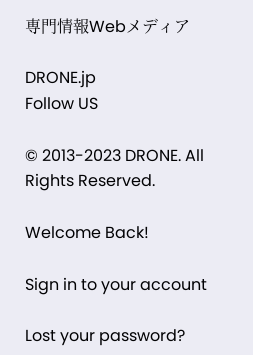専門情報Webメディア

DRONE.jp
Follow US

© 2013-2023 DRONE. All Rights Reserved.

Welcome Back!

Sign in to your account

Lost your password?